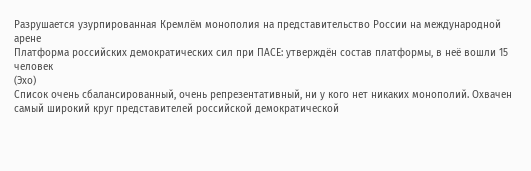Разрушается узурпированная Кремлём монополия на представительство России на международной арене
Платформа российских демократических сил при ПАСЕ: утверждён состав платформы, в неё вошли 15 человек
(Эхо)
Список очень сбалансированный, очень репрезентативный, ни у кого нет никаких монополий. Охвачен самый широкий круг представителей российской демократической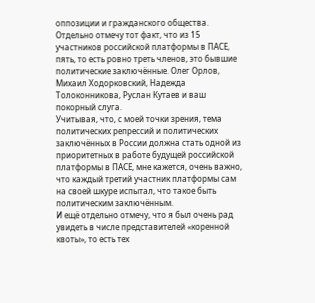оппозиции и гражданского общества. Отдельно отмечу тот факт, что из 15 участников российской платформы в ПАСЕ, пять, то есть ровно треть членов, это бывшие политические заключённые. Олег Орлов, Михаил Ходорковский, Надежда Толоконникова, Руслан Кутаев и ваш покорный слуга.
Учитывая, что, с моей точки зрения, тема политических репрессий и политических заключённых в России должна стать одной из приоритетных в работе будущей российской платформы в ПАСЕ, мне кажется, очень важно, что каждый третий участник платформы сам на своей шкуре испытал, что такое быть политическим заключённым.
И ещё отдельно отмечу, что я был очень рад увидеть в числе представителей «коренной квоты», то есть тех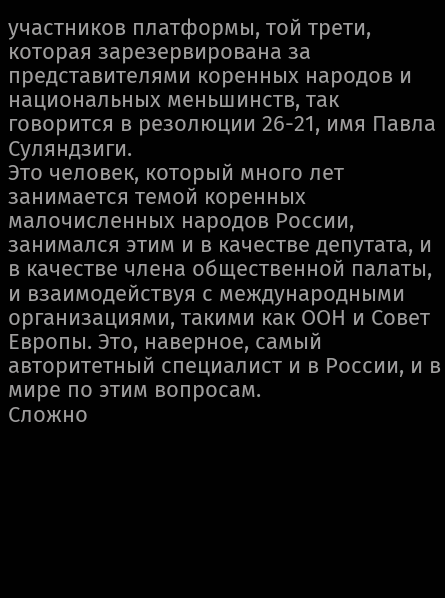участников платформы, той трети, которая зарезервирована за представителями коренных народов и национальных меньшинств, так говорится в резолюции 26-21, имя Павла Суляндзиги.
Это человек, который много лет занимается темой коренных малочисленных народов России, занимался этим и в качестве депутата, и в качестве члена общественной палаты, и взаимодействуя с международными организациями, такими как ООН и Совет Европы. Это, наверное, самый авторитетный специалист и в России, и в мире по этим вопросам.
Сложно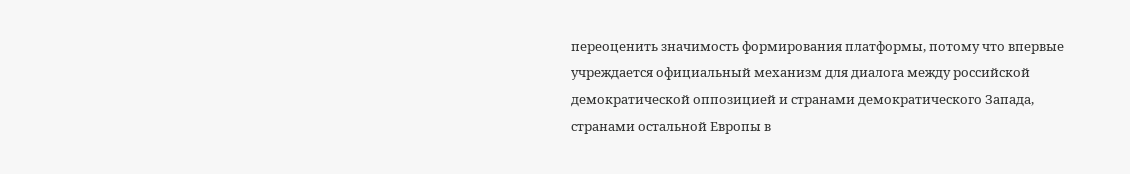переоценить значимость формирования платформы, потому что впервые учреждается официальный механизм для диалога между российской демократической оппозицией и странами демократического Запада, странами остальной Европы в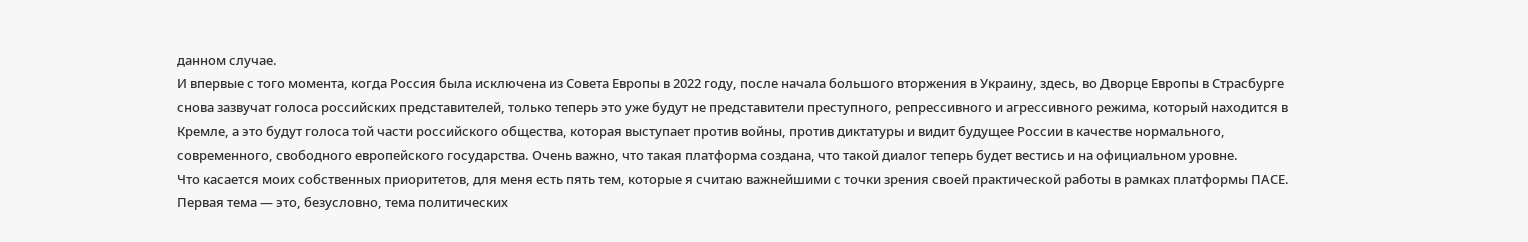данном случае.
И впервые с того момента, когда Россия была исключена из Совета Европы в 2022 году, после начала большого вторжения в Украину, здесь, во Дворце Европы в Страсбурге снова зазвучат голоса российских представителей, только теперь это уже будут не представители преступного, репрессивного и агрессивного режима, который находится в Кремле, а это будут голоса той части российского общества, которая выступает против войны, против диктатуры и видит будущее России в качестве нормального, современного, свободного европейского государства. Очень важно, что такая платформа создана, что такой диалог теперь будет вестись и на официальном уровне.
Что касается моих собственных приоритетов, для меня есть пять тем, которые я считаю важнейшими с точки зрения своей практической работы в рамках платформы ПАСЕ.
Первая тема — это, безусловно, тема политических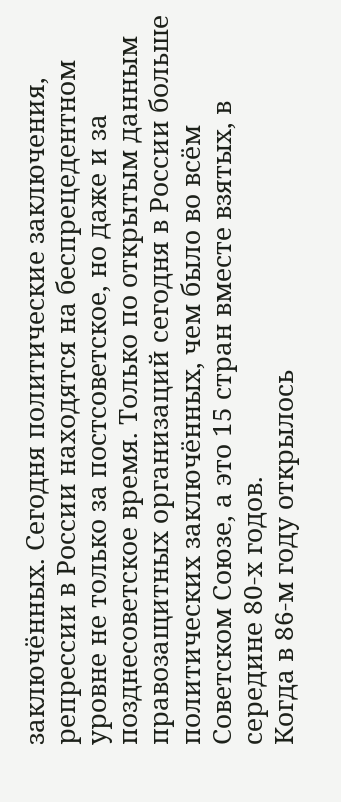заключённых. Сегодня политические заключения, репрессии в России находятся на беспрецедентном уровне не только за постсоветское, но даже и за позднесоветское время. Только по открытым данным правозащитных организаций сегодня в России больше политических заключённых, чем было во всём Советском Союзе, а это 15 стран вместе взятых, в середине 80-х годов.
Когда в 86-м году открылось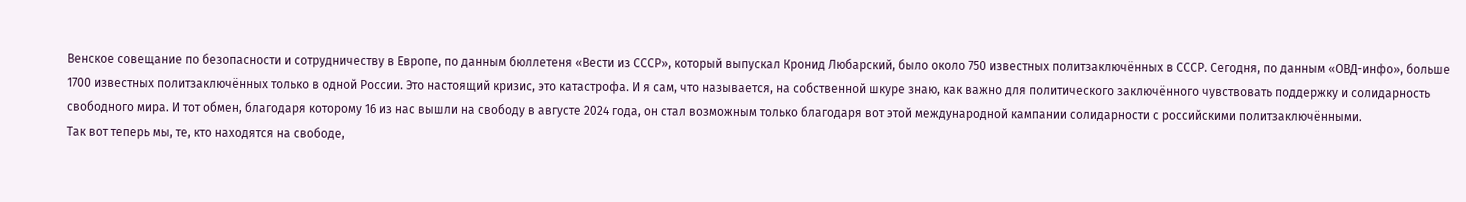Венское совещание по безопасности и сотрудничеству в Европе, по данным бюллетеня «Вести из СССР», который выпускал Кронид Любарский, было около 750 известных политзаключённых в СССР. Сегодня, по данным «ОВД-инфо», больше 1700 известных политзаключённых только в одной России. Это настоящий кризис, это катастрофа. И я сам, что называется, на собственной шкуре знаю, как важно для политического заключённого чувствовать поддержку и солидарность свободного мира. И тот обмен, благодаря которому 16 из нас вышли на свободу в августе 2024 года, он стал возможным только благодаря вот этой международной кампании солидарности с российскими политзаключёнными.
Так вот теперь мы, те, кто находятся на свободе,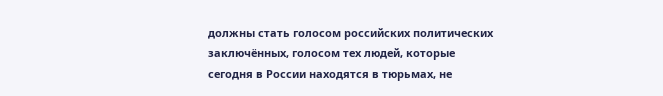должны стать голосом российских политических заключённых, голосом тех людей, которые сегодня в России находятся в тюрьмах, не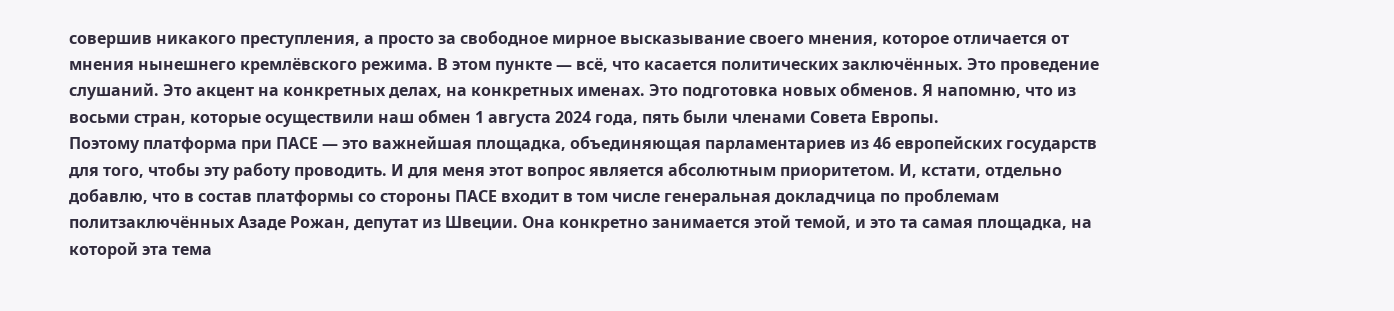совершив никакого преступления, а просто за свободное мирное высказывание своего мнения, которое отличается от мнения нынешнего кремлёвского режима. В этом пункте — всё, что касается политических заключённых. Это проведение слушаний. Это акцент на конкретных делах, на конкретных именах. Это подготовка новых обменов. Я напомню, что из восьми стран, которые осуществили наш обмен 1 августа 2024 года, пять были членами Совета Европы.
Поэтому платформа при ПАСЕ — это важнейшая площадка, объединяющая парламентариев из 46 европейских государств для того, чтобы эту работу проводить. И для меня этот вопрос является абсолютным приоритетом. И, кстати, отдельно добавлю, что в состав платформы со стороны ПАСЕ входит в том числе генеральная докладчица по проблемам политзаключённых Азаде Рожан, депутат из Швеции. Она конкретно занимается этой темой, и это та самая площадка, на которой эта тема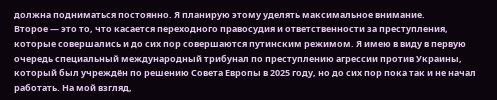должна подниматься постоянно. Я планирую этому уделять максимальное внимание.
Второе — это то, что касается переходного правосудия и ответственности за преступления, которые совершались и до сих пор совершаются путинским режимом. Я имею в виду в первую очередь специальный международный трибунал по преступлению агрессии против Украины, который был учреждён по решению Совета Европы в 2025 году, но до сих пор пока так и не начал работать. На мой взгляд,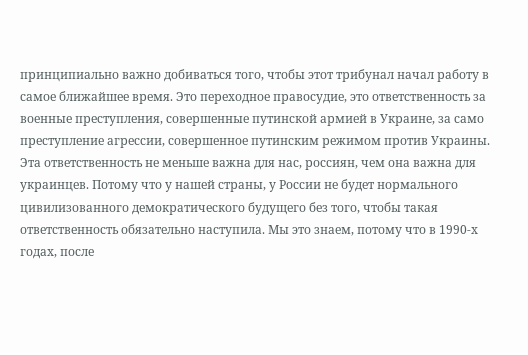принципиально важно добиваться того, чтобы этот трибунал начал работу в самое ближайшее время. Это переходное правосудие, это ответственность за военные преступления, совершенные путинской армией в Украине, за само преступление агрессии, совершенное путинским режимом против Украины.
Эта ответственность не меньше важна для нас, россиян, чем она важна для украинцев. Потому что у нашей страны, у России не будет нормального цивилизованного демократического будущего без того, чтобы такая ответственность обязательно наступила. Мы это знаем, потому что в 1990-х годах, после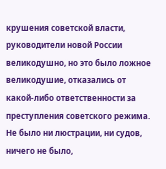крушения советской власти, руководители новой России великодушно, но это было ложное великодушие, отказались от какой-либо ответственности за преступления советского режима. Не было ни люстрации, ни судов, ничего не было,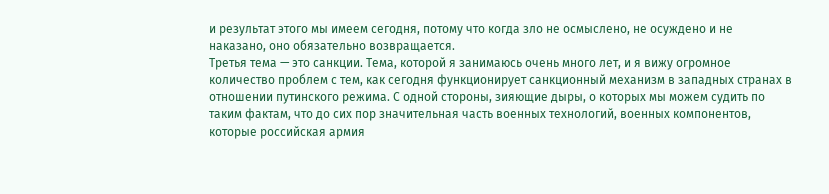и результат этого мы имеем сегодня, потому что когда зло не осмыслено, не осуждено и не наказано, оно обязательно возвращается.
Третья тема — это санкции. Тема, которой я занимаюсь очень много лет, и я вижу огромное количество проблем с тем, как сегодня функционирует санкционный механизм в западных странах в отношении путинского режима. С одной стороны, зияющие дыры, о которых мы можем судить по таким фактам, что до сих пор значительная часть военных технологий, военных компонентов, которые российская армия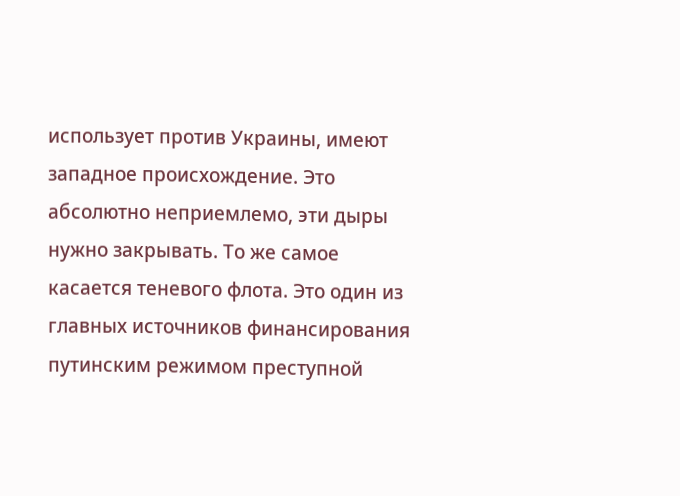использует против Украины, имеют западное происхождение. Это абсолютно неприемлемо, эти дыры нужно закрывать. То же самое касается теневого флота. Это один из главных источников финансирования путинским режимом преступной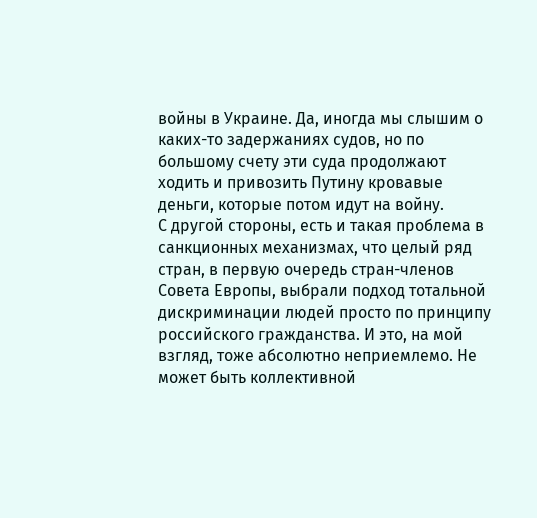войны в Украине. Да, иногда мы слышим о каких-то задержаниях судов, но по большому счету эти суда продолжают ходить и привозить Путину кровавые деньги, которые потом идут на войну.
С другой стороны, есть и такая проблема в санкционных механизмах, что целый ряд стран, в первую очередь стран-членов Совета Европы, выбрали подход тотальной дискриминации людей просто по принципу российского гражданства. И это, на мой взгляд, тоже абсолютно неприемлемо. Не может быть коллективной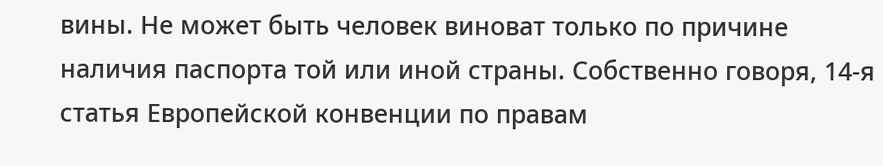вины. Не может быть человек виноват только по причине наличия паспорта той или иной страны. Собственно говоря, 14-я статья Европейской конвенции по правам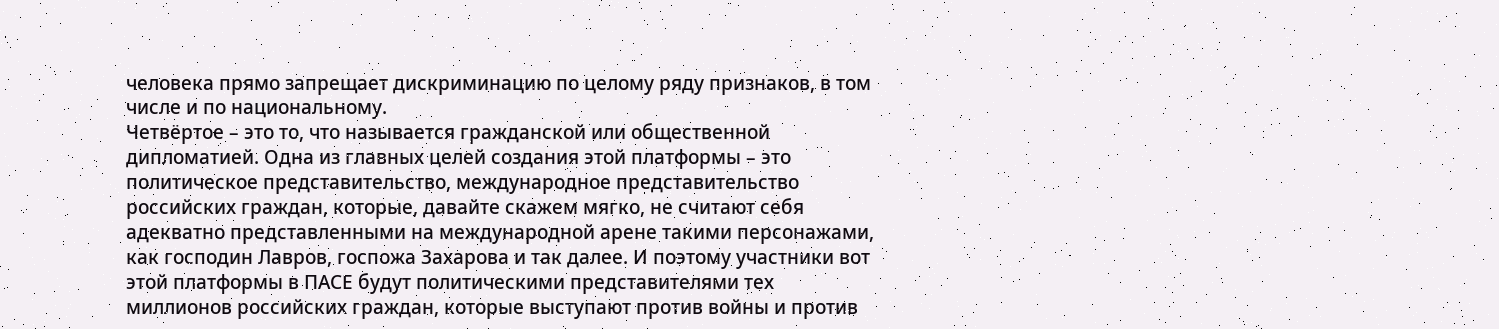человека прямо запрещает дискриминацию по целому ряду признаков, в том числе и по национальному.
Четвёртое – это то, что называется гражданской или общественной дипломатией. Одна из главных целей создания этой платформы – это политическое представительство, международное представительство российских граждан, которые, давайте скажем мягко, не считают себя адекватно представленными на международной арене такими персонажами, как господин Лавров, госпожа Захарова и так далее. И поэтому участники вот этой платформы в ПАСЕ будут политическими представителями тех миллионов российских граждан, которые выступают против войны и против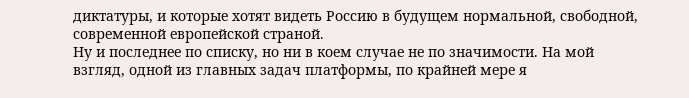диктатуры, и которые хотят видеть Россию в будущем нормальной, свободной, современной европейской страной.
Ну и последнее по списку, но ни в коем случае не по значимости. На мой взгляд, одной из главных задач платформы, по крайней мере я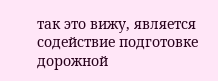так это вижу, является содействие подготовке дорожной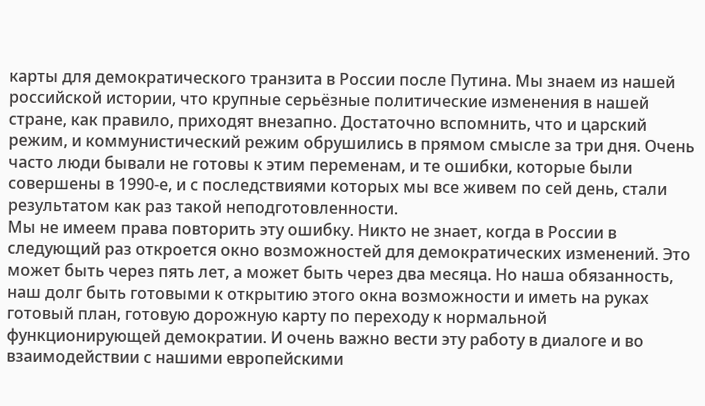карты для демократического транзита в России после Путина. Мы знаем из нашей российской истории, что крупные серьёзные политические изменения в нашей стране, как правило, приходят внезапно. Достаточно вспомнить, что и царский режим, и коммунистический режим обрушились в прямом смысле за три дня. Очень часто люди бывали не готовы к этим переменам, и те ошибки, которые были совершены в 1990-е, и с последствиями которых мы все живем по сей день, стали результатом как раз такой неподготовленности.
Мы не имеем права повторить эту ошибку. Никто не знает, когда в России в следующий раз откроется окно возможностей для демократических изменений. Это может быть через пять лет, а может быть через два месяца. Но наша обязанность, наш долг быть готовыми к открытию этого окна возможности и иметь на руках готовый план, готовую дорожную карту по переходу к нормальной функционирующей демократии. И очень важно вести эту работу в диалоге и во взаимодействии с нашими европейскими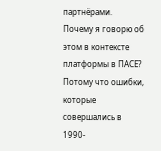партнёрами.
Почему я говорю об этом в контексте платформы в ПАСЕ? Потому что ошибки, которые совершались в 1990-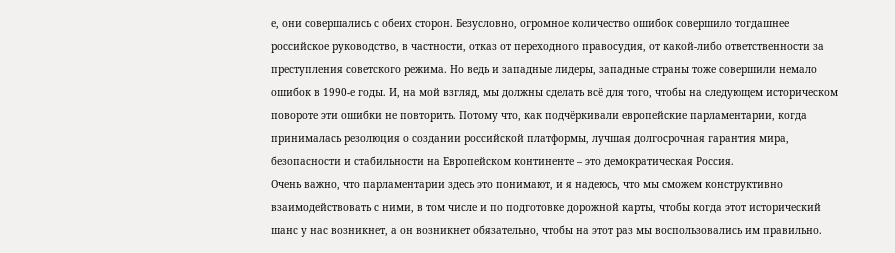е, они совершались с обеих сторон. Безусловно, огромное количество ошибок совершило тогдашнее российское руководство, в частности, отказ от переходного правосудия, от какой-либо ответственности за преступления советского режима. Но ведь и западные лидеры, западные страны тоже совершили немало ошибок в 1990-е годы. И, на мой взгляд, мы должны сделать всё для того, чтобы на следующем историческом повороте эти ошибки не повторить. Потому что, как подчёркивали европейские парламентарии, когда принималась резолюция о создании российской платформы, лучшая долгосрочная гарантия мира, безопасности и стабильности на Европейском континенте – это демократическая Россия.
Очень важно, что парламентарии здесь это понимают, и я надеюсь, что мы сможем конструктивно взаимодействовать с ними, в том числе и по подготовке дорожной карты, чтобы когда этот исторический шанс у нас возникнет, а он возникнет обязательно, чтобы на этот раз мы воспользовались им правильно.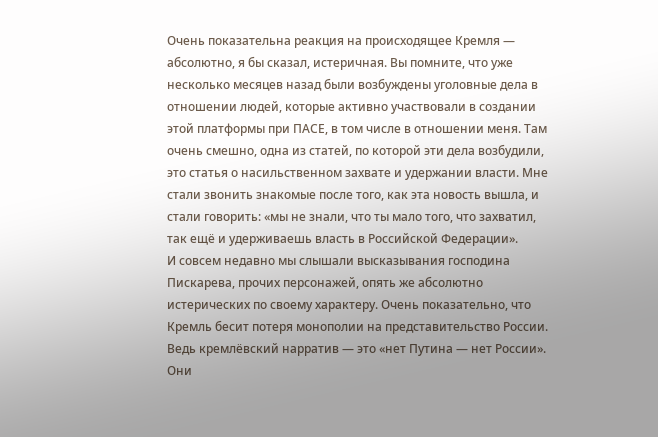Очень показательна реакция на происходящее Кремля — абсолютно, я бы сказал, истеричная. Вы помните, что уже несколько месяцев назад были возбуждены уголовные дела в отношении людей, которые активно участвовали в создании этой платформы при ПАСЕ, в том числе в отношении меня. Там очень смешно, одна из статей, по которой эти дела возбудили, это статья о насильственном захвате и удержании власти. Мне стали звонить знакомые после того, как эта новость вышла, и стали говорить: «мы не знали, что ты мало того, что захватил, так ещё и удерживаешь власть в Российской Федерации».
И совсем недавно мы слышали высказывания господина Пискарева, прочих персонажей, опять же абсолютно истерических по своему характеру. Очень показательно, что Кремль бесит потеря монополии на представительство России. Ведь кремлёвский нарратив — это «нет Путина — нет России». Они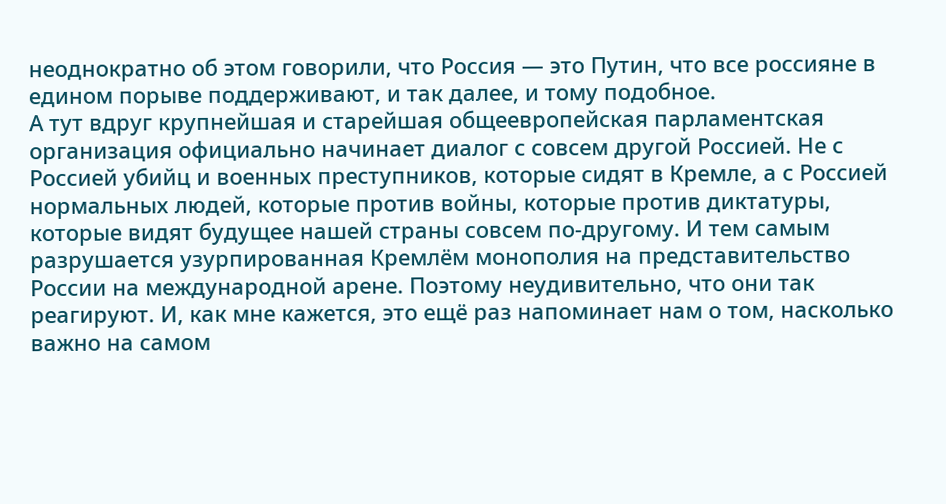неоднократно об этом говорили, что Россия — это Путин, что все россияне в едином порыве поддерживают, и так далее, и тому подобное.
А тут вдруг крупнейшая и старейшая общеевропейская парламентская организация официально начинает диалог с совсем другой Россией. Не с Россией убийц и военных преступников, которые сидят в Кремле, а с Россией нормальных людей, которые против войны, которые против диктатуры, которые видят будущее нашей страны совсем по-другому. И тем самым разрушается узурпированная Кремлём монополия на представительство России на международной арене. Поэтому неудивительно, что они так реагируют. И, как мне кажется, это ещё раз напоминает нам о том, насколько важно на самом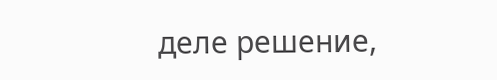деле решение,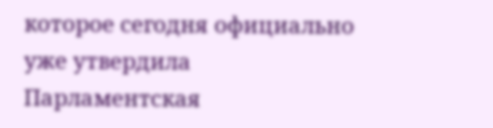которое сегодня официально уже утвердила Парламентская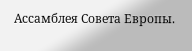Ассамблея Совета Европы.